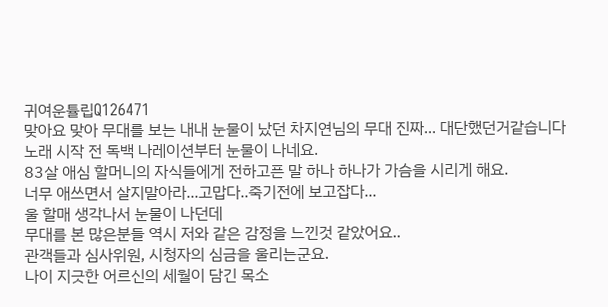귀여운튤립Q126471
맞아요 맞아 무대를 보는 내내 눈물이 났던 차지연님의 무대 진짜... 대단했던거같습니다
노래 시작 전 독백 나레이션부터 눈물이 나네요.
83살 애심 할머니의 자식들에게 전하고픈 말 하나 하나가 가슴을 시리게 해요.
너무 애쓰면서 살지말아라...고맙다..죽기전에 보고잡다...
울 할매 생각나서 눈물이 나던데
무대를 본 많은분들 역시 저와 같은 감정을 느낀것 같았어요..
관객들과 심사위원, 시청자의 심금을 울리는군요.
나이 지긋한 어르신의 세월이 담긴 목소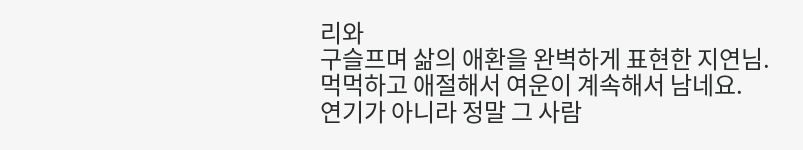리와
구슬프며 삶의 애환을 완벽하게 표현한 지연님.
먹먹하고 애절해서 여운이 계속해서 남네요.
연기가 아니라 정말 그 사람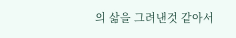의 삶을 그려낸것 같아서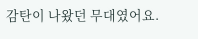감탄이 나왔던 무대였어요.